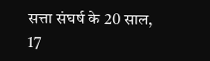सत्ता संघर्ष के 20 साल, 17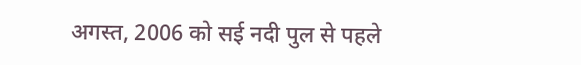अगस्त, 2006 को सई नदी पुल से पहले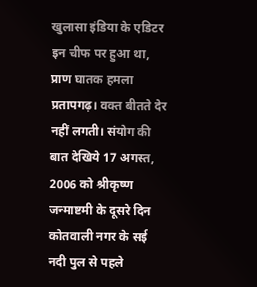खुलासा इंडिया के एडिटर इन चीफ पर हुआ था, प्राण घातक हमला
प्रतापगढ़। वक्त बीतते देर नहीं लगती। संयोग की बात देखिये 17 अगस्त, 2006 को श्रीकृष्ण जन्माष्टमी के दूसरे दिन कोतवाली नगर के सई नदी पुल से पहले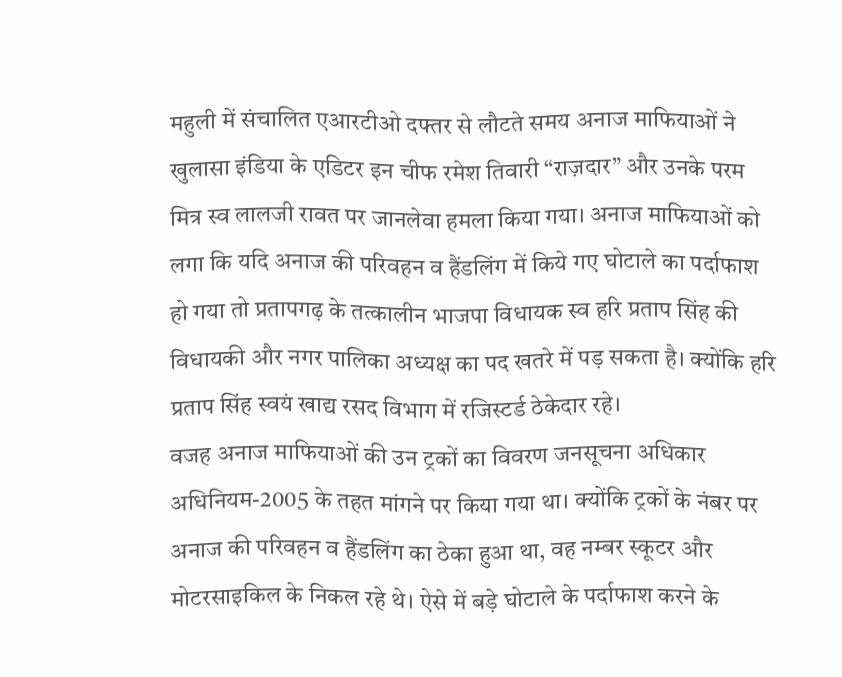महुली में संचालित एआरटीओ दफ्तर से लौटते समय अनाज माफियाओं ने खुलासा इंडिया के एडिटर इन चीफ रमेश तिवारी “राज़दार” और उनके परम मित्र स्व लालजी रावत पर जानलेवा हमला किया गया। अनाज माफियाओं को लगा कि यदि अनाज की परिवहन व हैंडलिंग में किये गए घोटाले का पर्दाफाश हो गया तो प्रतापगढ़ के तत्कालीन भाजपा विधायक स्व हरि प्रताप सिंह की विधायकी और नगर पालिका अध्यक्ष का पद खतरे में पड़ सकता है। क्योंकि हरि प्रताप सिंह स्वयं खाद्य रसद विभाग में रजिस्टर्ड ठेकेदार रहे।
वजह अनाज माफियाओं की उन ट्रकों का विवरण जनसूचना अधिकार अधिनियम-2005 के तहत मांगने पर किया गया था। क्योंकि ट्रकों के नंबर पर अनाज की परिवहन व हैंडलिंग का ठेका हुआ था, वह नम्बर स्कूटर और मोटरसाइकिल के निकल रहे थे। ऐसे में बड़े घोटाले के पर्दाफाश करने के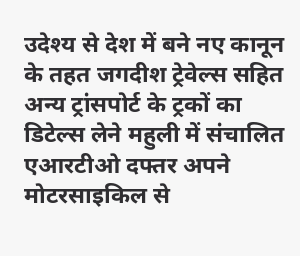उदेश्य से देश में बने नए कानून के तहत जगदीश ट्रेवेल्स सहित अन्य ट्रांसपोर्ट के ट्रकों का डिटेल्स लेने महुली में संचालित एआरटीओ दफ्तर अपने मोटरसाइकिल से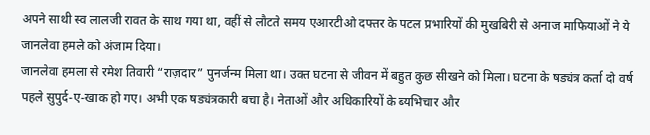अपने साथी स्व लालजी रावत के साथ गया था, वहीं से लौटते समय एआरटीओ दफ्तर के पटल प्रभारियों की मुखबिरी से अनाज माफियाओं ने ये जानलेवा हमले को अंजाम दिया।
जानलेवा हमला से रमेश तिवारी “राज़दार” पुनर्जन्म मिला था। उक्त घटना से जीवन में बहुत कुछ सीखने को मिला। घटना के षड्यंत्र कर्ता दो वर्ष पहले सुपुर्द-ए-खाक हो गए। अभी एक षड्यंत्रकारी बचा है। नेताओं और अधिकारियों के ब्यभिचार और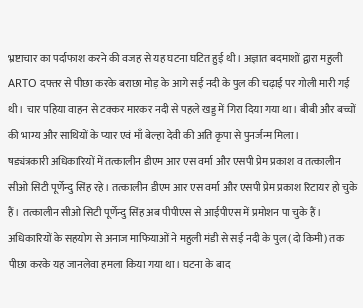भ्रष्टाचार का पर्दाफाश करने की वजह से यह घटना घटित हुई थी। अज्ञात बदमाशों द्वारा महुली ARTO दफ्तर से पीछा करके बराछा मोड़ के आगे सई नदी के पुल की चढ़ाई पर गोली मारी गई थी। चार पहिया वाहन से टक्कर मारकर नदी से पहले खड्ड में गिरा दिया गया था। बीबी और बच्चों की भाग्य और साथियों के प्यार एवं माँ बेल्हा देवी की अति कृपा से पुनर्जन्म मिला।
षड्यंत्रकारी अधिकारियों में तत्कालीन डीएम आर एस वर्मा और एसपी प्रेम प्रकाश व तत्कालीन सीओ सिटी पूर्णेन्दु सिंह रहे। तत्कालीन डीएम आर एस वर्मा और एसपी प्रेम प्रकाश रिटायर हो चुके हैं। तत्कालीन सीओ सिटी पूर्णेन्दु सिंह अब पीपीएस से आईपीएस में प्रमोशन पा चुके हैं। अधिकारियों के सहयोग से अनाज माफियाओं ने महुली मंडी से सई नदी के पुल (दो किमी) तक पीछा करके यह जानलेवा हमला किया गया था। घटना के बाद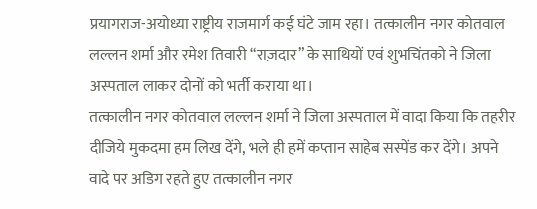प्रयागराज-अयोध्या राष्ट्रीय राजमार्ग कई घंटे जाम रहा। तत्कालीन नगर कोतवाल लल्लन शर्मा और रमेश तिवारी “राज़दार” के साथियों एवं शुभचिंतको ने जिला अस्पताल लाकर दोनों को भर्ती कराया था।
तत्कालीन नगर कोतवाल लल्लन शर्मा ने जिला अस्पताल में वादा किया कि तहरीर दीजिये मुकदमा हम लिख देंगे, भले ही हमें कप्तान साहेब सस्पेंड कर देंगे। अपने वादे पर अडिग रहते हुए तत्कालीन नगर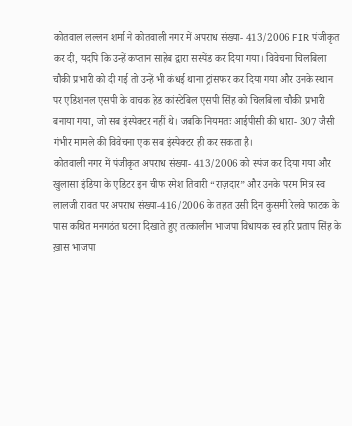कोतवाल लल्लन शर्मा ने कोतवाली नगर में अपराध संख्या- 413/2006 FIR पंजीकृत कर दी, यदपि कि उन्हें कप्तान साहेब द्वारा सस्पेंड कर दिया गया। विवेचना चिलबिला चौकी प्रभारी को दी गई तो उन्हें भी कंधई थाना ट्रांसफर कर दिया गया और उनके स्थान पर एडिशनल एसपी के वाचक हेड कांस्टेबिल एसपी सिंह को चिलबिला चौकी प्रभारी बनाया गया, जो सब इंस्पेक्टर नहीं थे। जबकि नियमतः आईपीसी की धारा- 307 जैसी गंभीर मामले की विवेचना एक सब इंस्पेक्टर ही कर सकता है।
कोतवाली नगर में पंजीकृत अपराध संख्या- 413/2006 को स्पंज कर दिया गया और खुलासा इंडिया के एडिटर इन चीफ रमेश तिवारी “राज़दार” और उनके परम मित्र स्व लालजी रावत पर अपराध संख्या-416/2006 के तहत उसी दिन कुसमी रेलवे फाटक के पास कथित मनगठंत घटना दिखाते हुए तत्कालीन भाजपा विधायक स्व हरि प्रताप सिंह के ख़ास भाजपा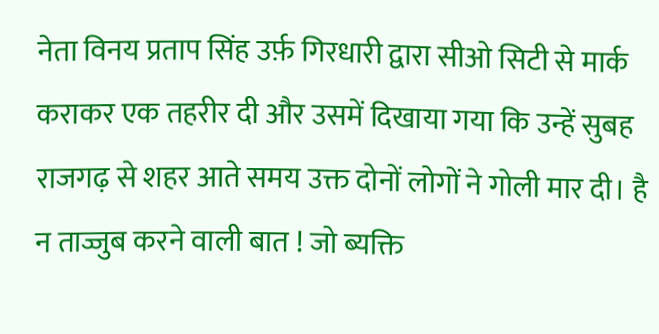नेता विनय प्रताप सिंह उर्फ़ गिरधारी द्वारा सीओ सिटी से मार्क कराकर एक तहरीर दी और उसमें दिखाया गया कि उन्हें सुबह राजगढ़ से शहर आते समय उक्त दोनों लोगों ने गोली मार दी। है न ताज्जुब करने वाली बात ! जो ब्यक्ति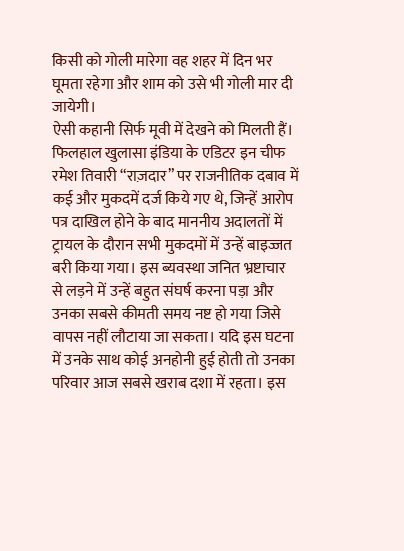किसी को गोली मारेगा वह शहर में दिन भर घूमता रहेगा और शाम को उसे भी गोली मार दी जायेगी।
ऐसी कहानी सिर्फ मूवी में देखने को मिलती हैं। फिलहाल खुलासा इंडिया के एडिटर इन चीफ रमेश तिवारी “राज़दार” पर राजनीतिक दबाव में कई और मुकदमें दर्ज किये गए थे, जिन्हें आरोप पत्र दाखिल होने के बाद माननीय अदालतों में ट्रायल के दौरान सभी मुकदमों में उन्हें बाइज्जत बरी किया गया। इस ब्यवस्था जनित भ्रष्टाचार से लड़ने में उन्हें बहुत संघर्ष करना पड़ा और उनका सबसे कीमती समय नष्ट हो गया जिसे वापस नहीं लौटाया जा सकता। यदि इस घटना में उनके साथ कोई अनहोनी हुई होती तो उनका परिवार आज सबसे खराब दशा में रहता। इस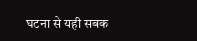घटना से यही सबक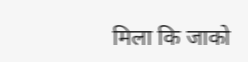मिला कि जाको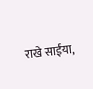राखे साईंया,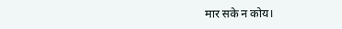मार सके न कोय।